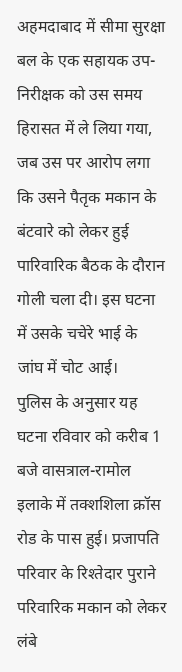अहमदाबाद में सीमा सुरक्षा बल के एक सहायक उप-निरीक्षक को उस समय हिरासत में ले लिया गया, जब उस पर आरोप लगा कि उसने पैतृक मकान के बंटवारे को लेकर हुई पारिवारिक बैठक के दौरान गोली चला दी। इस घटना में उसके चचेरे भाई के जांघ में चोट आई।
पुलिस के अनुसार यह घटना रविवार को करीब 1 बजे वासत्राल-रामोल इलाके में तक्शशिला क्रॉस रोड के पास हुई। प्रजापति परिवार के रिश्तेदार पुराने परिवारिक मकान को लेकर लंबे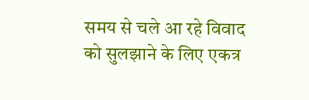समय से चले आ रहे विवाद को सुलझाने के लिए एकत्र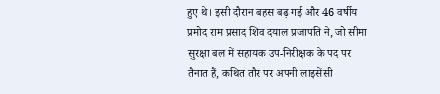हुए थे। इसी दौरान बहस बढ़ गई और 46 वर्षीय प्रमोद राम प्रसाद शिव दयाल प्रजापति ने, जो सीमा सुरक्षा बल में सहायक उप-निरीक्षक के पद पर तैनात हैं, कथित तौर पर अपनी लाइसेंसी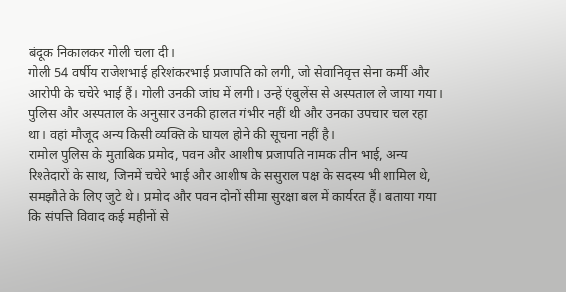बंदूक निकालकर गोली चला दी।
गोली 54 वर्षीय राजेशभाई हरिशंकरभाई प्रजापति को लगी, जो सेवानिवृत्त सेना कर्मी और आरोपी के चचेरे भाई हैं। गोली उनकी जांघ में लगी। उन्हें एंबुलेंस से अस्पताल ले जाया गया। पुलिस और अस्पताल के अनुसार उनकी हालत गंभीर नहीं थी और उनका उपचार चल रहा था। वहां मौजूद अन्य किसी व्यक्ति के घायल होने की सूचना नहीं है।
रामोल पुलिस के मुताबिक प्रमोद, पवन और आशीष प्रजापति नामक तीन भाई, अन्य रिश्तेदारों के साथ, जिनमें चचेरे भाई और आशीष के ससुराल पक्ष के सदस्य भी शामिल थे, समझौते के लिए जुटे थे। प्रमोद और पवन दोनों सीमा सुरक्षा बल में कार्यरत हैं। बताया गया कि संपत्ति विवाद कई महीनों से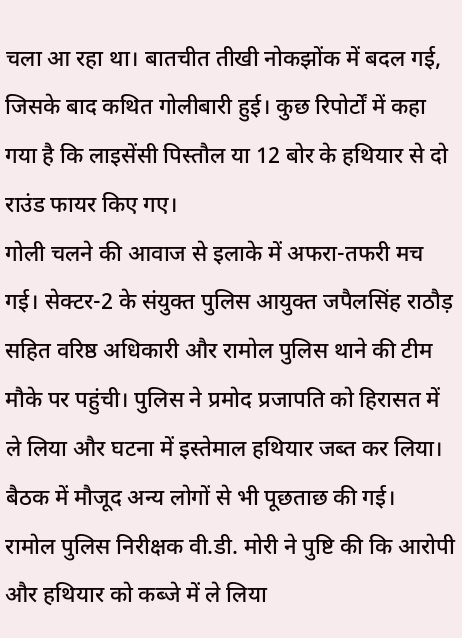चला आ रहा था। बातचीत तीखी नोकझोंक में बदल गई, जिसके बाद कथित गोलीबारी हुई। कुछ रिपोर्टों में कहा गया है कि लाइसेंसी पिस्तौल या 12 बोर के हथियार से दो राउंड फायर किए गए।
गोली चलने की आवाज से इलाके में अफरा-तफरी मच गई। सेक्टर-2 के संयुक्त पुलिस आयुक्त जपैलसिंह राठौड़ सहित वरिष्ठ अधिकारी और रामोल पुलिस थाने की टीम मौके पर पहुंची। पुलिस ने प्रमोद प्रजापति को हिरासत में ले लिया और घटना में इस्तेमाल हथियार जब्त कर लिया। बैठक में मौजूद अन्य लोगों से भी पूछताछ की गई।
रामोल पुलिस निरीक्षक वी.डी. मोरी ने पुष्टि की कि आरोपी और हथियार को कब्जे में ले लिया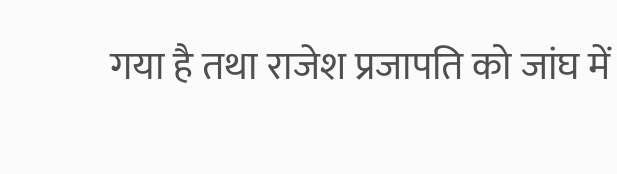गया है तथा राजेश प्रजापति को जांघ में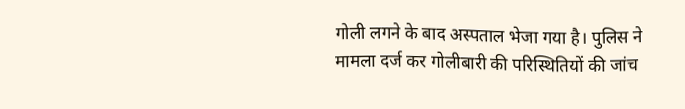गोली लगने के बाद अस्पताल भेजा गया है। पुलिस ने मामला दर्ज कर गोलीबारी की परिस्थितियों की जांच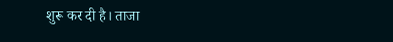शुरू कर दी है। ताजा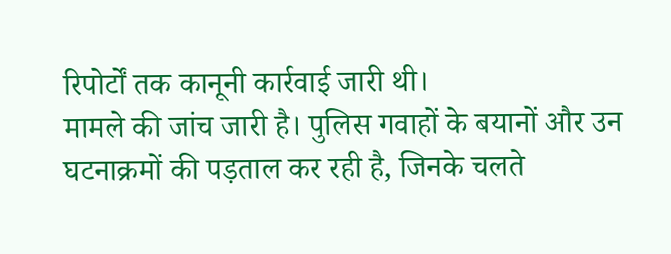रिपोर्टों तक कानूनी कार्रवाई जारी थी।
मामले की जांच जारी है। पुलिस गवाहों के बयानों और उन घटनाक्रमों की पड़ताल कर रही है, जिनके चलते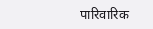पारिवारिक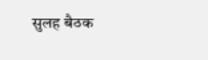सुलह बैठक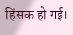हिंसक हो गई।